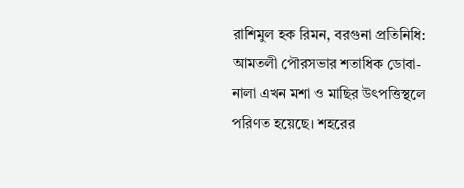রাশিমুল হক রিমন, বরগুনা প্রতিনিধি:
আমতলী পৌরসভার শতাধিক ডোবা-নালা এখন মশা ও মাছির উৎপত্তিস্থলে পরিণত হয়েছে। শহরের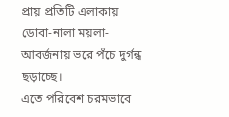প্রায় প্রতিটি এলাকায় ডোবা-নালা ময়লা-আবর্জনায় ভরে পঁচে দুর্গন্ধ ছড়াচ্ছে।
এতে পরিবেশ চরমভাবে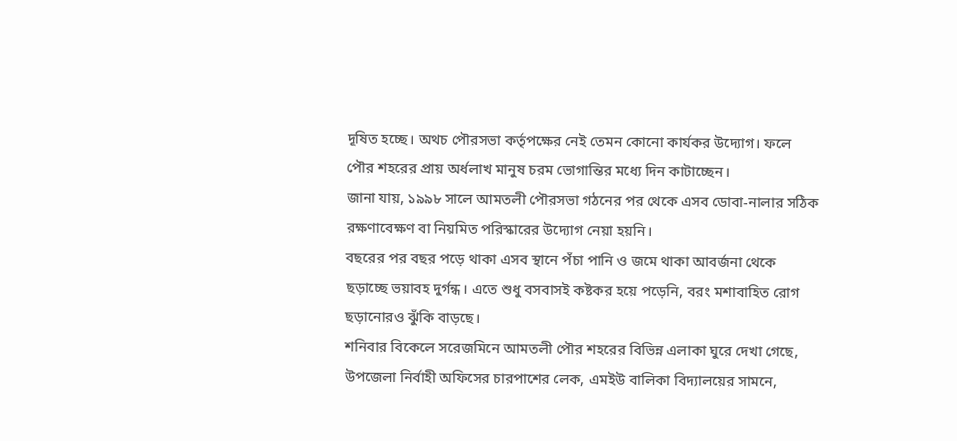দূষিত হচ্ছে। অথচ পৌরসভা কর্তৃপক্ষের নেই তেমন কোনো কার্যকর উদ্যোগ। ফলে পৌর শহরের প্রায় অর্ধলাখ মানুষ চরম ভোগান্তির মধ্যে দিন কাটাচ্ছেন।
জানা যায়, ১৯৯৮ সালে আমতলী পৌরসভা গঠনের পর থেকে এসব ডোবা-নালার সঠিক রক্ষণাবেক্ষণ বা নিয়মিত পরিস্কারের উদ্যোগ নেয়া হয়নি।
বছরের পর বছর পড়ে থাকা এসব স্থানে পঁচা পানি ও জমে থাকা আবর্জনা থেকে ছড়াচ্ছে ভয়াবহ দুর্গন্ধ। এতে শুধু বসবাসই কষ্টকর হয়ে পড়েনি, বরং মশাবাহিত রোগ ছড়ানোরও ঝুঁকি বাড়ছে।
শনিবার বিকেলে সরেজমিনে আমতলী পৌর শহরের বিভিন্ন এলাকা ঘুরে দেখা গেছে, উপজেলা নির্বাহী অফিসের চারপাশের লেক, এমইউ বালিকা বিদ্যালয়ের সামনে,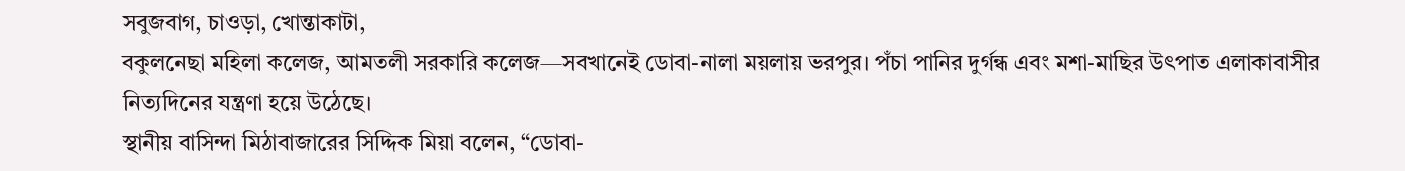সবুজবাগ, চাওড়া, খোন্তাকাটা,
বকুলনেছা মহিলা কলেজ, আমতলী সরকারি কলেজ—সবখানেই ডোবা-নালা ময়লায় ভরপুর। পঁচা পানির দুর্গন্ধ এবং মশা-মাছির উৎপাত এলাকাবাসীর নিত্যদিনের যন্ত্রণা হয়ে উঠেছে।
স্থানীয় বাসিন্দা মিঠাবাজারের সিদ্দিক মিয়া বলেন, “ডোবা-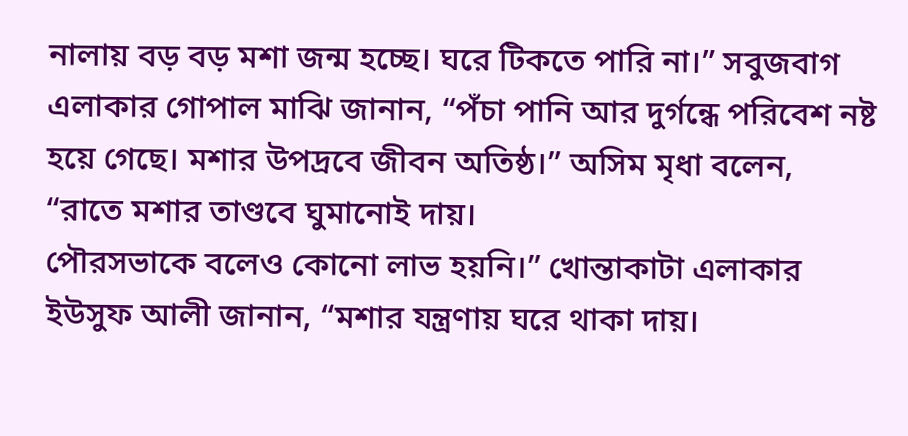নালায় বড় বড় মশা জন্ম হচ্ছে। ঘরে টিকতে পারি না।” সবুজবাগ এলাকার গোপাল মাঝি জানান, “পঁচা পানি আর দুর্গন্ধে পরিবেশ নষ্ট হয়ে গেছে। মশার উপদ্রবে জীবন অতিষ্ঠ।” অসিম মৃধা বলেন, “রাতে মশার তাণ্ডবে ঘুমানোই দায়।
পৌরসভাকে বলেও কোনো লাভ হয়নি।” খোন্তাকাটা এলাকার ইউসুফ আলী জানান, “মশার যন্ত্রণায় ঘরে থাকা দায়।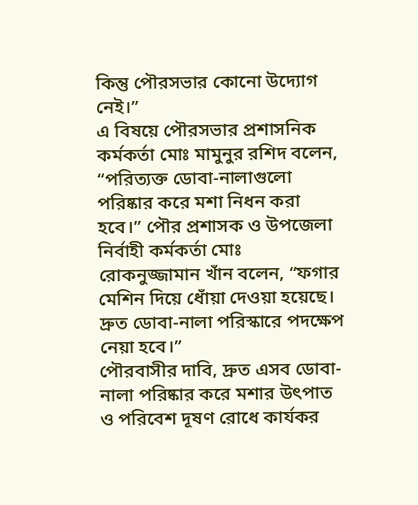কিন্তু পৌরসভার কোনো উদ্যোগ নেই।”
এ বিষয়ে পৌরসভার প্রশাসনিক কর্মকর্তা মোঃ মামুনুর রশিদ বলেন, “পরিত্যক্ত ডোবা-নালাগুলো পরিষ্কার করে মশা নিধন করা হবে।” পৌর প্রশাসক ও উপজেলা নির্বাহী কর্মকর্তা মোঃ রোকনুজ্জামান খাঁন বলেন, “ফগার মেশিন দিয়ে ধোঁয়া দেওয়া হয়েছে। দ্রুত ডোবা-নালা পরিস্কারে পদক্ষেপ নেয়া হবে।”
পৌরবাসীর দাবি, দ্রুত এসব ডোবা-নালা পরিষ্কার করে মশার উৎপাত ও পরিবেশ দূষণ রোধে কার্যকর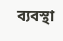ব্যবস্থা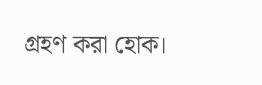গ্রহণ করা হোক।